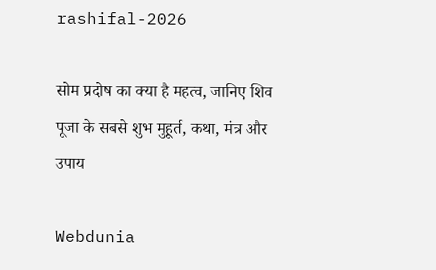rashifal-2026

सोम प्रदोष का क्या है महत्व, जानिए शिव पूजा के सबसे शुभ मुहूर्त, कथा, मंत्र और उपाय

Webdunia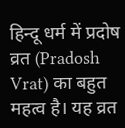हिन्दू धर्म में प्रदोष व्रत (Pradosh Vrat) का बहुत महत्व है। यह व्रत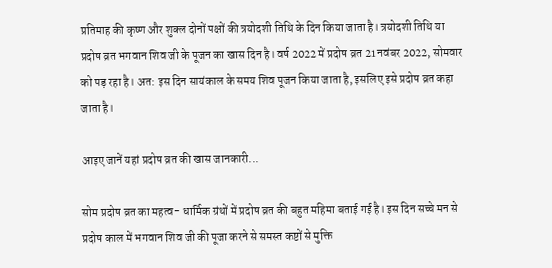प्रतिमाह की कृष्ण और शुक्ल दोनों पक्षों की त्रयोदशी तिथि के दिन किया जाता है। त्रयोदशी तिथि या प्रदोष व्रत भगवान शिव जी के पूजन का खास दिन है। वर्ष 2022 में प्रदोष व्रत 21 नवंबर 2022, सोमवार को पड़ रहा है। अत: इस दिन सायंकाल के समय शिव पूजन किया जाता है, इसलिए इसे प्रदोष व्रत कहा जाता है।

आइए जानें यहां प्रदोष व्रत की खास जानकारी...

सोम प्रदोष व्रत का महत्व- धार्मिक ग्रंथों में प्रदोष व्रत की बहुत महिमा बताई गई है। इस दिन सच्चे मन से प्रदोष काल में भगवान शिव जी की पूजा करने से समस्त कष्टों से मुक्ति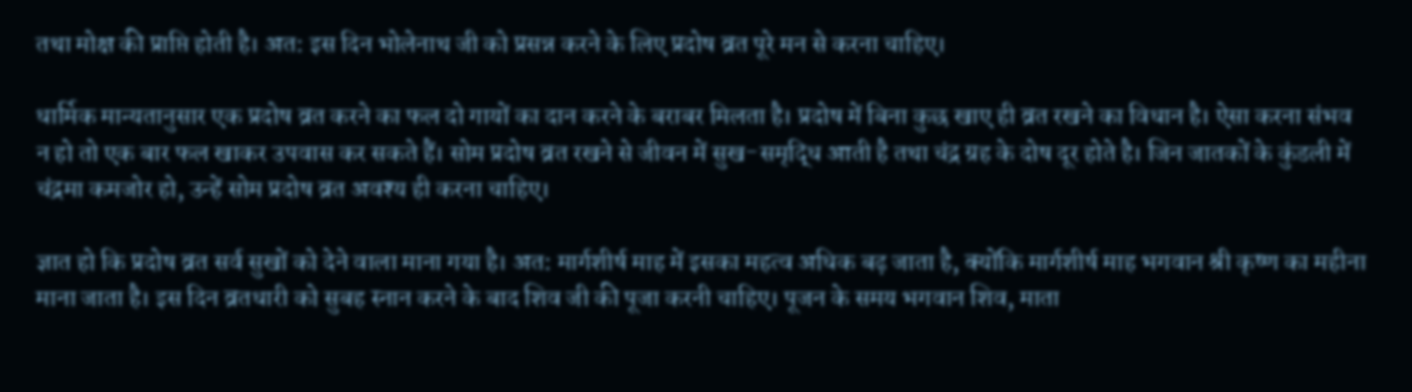तथा मोक्ष की प्राप्ति होती है। अत: इस दिन भोलेनाथ जी को प्रसन्न करने के लिए प्रदोष व्रत पूरे मन से करना चाहिए।

धार्मिक मान्यतानुसार एक प्रदोष व्रत करने का फल दो गायों का दान करने के बराबर मिलता है। प्रदोष में बिना कुछ खाए ही व्रत रखने का विधान है। ऐसा करना संभव न हो तो एक बार फल खाकर उपवास कर सकते हैं। सोम प्रदोष व्रत रखने से जीवन में सुख-समृद्धि आती है तथा चंद्र ग्रह के दोष दूर होते है। जिन जातकों के कुंडली में चंद्रमा कमजोर हो, उन्हें सोम प्रदोष व्रत अवश्य ही करना चाहिए।

ज्ञात हो कि प्रदोष व्रत सर्व सुखों को देने वाला माना गया है। अत: मार्गशीर्ष माह में इसका महत्व अधिक बढ़ जाता है, क्योंकि मार्गशीर्ष माह भगवान श्री कृष्ण का महीना माना जाता है। इस दिन व्रतधारी को सुबह स्नान करने के बाद शिव जी की पूजा करनी चाहिए। पूजन के समय भगवान शिव, माता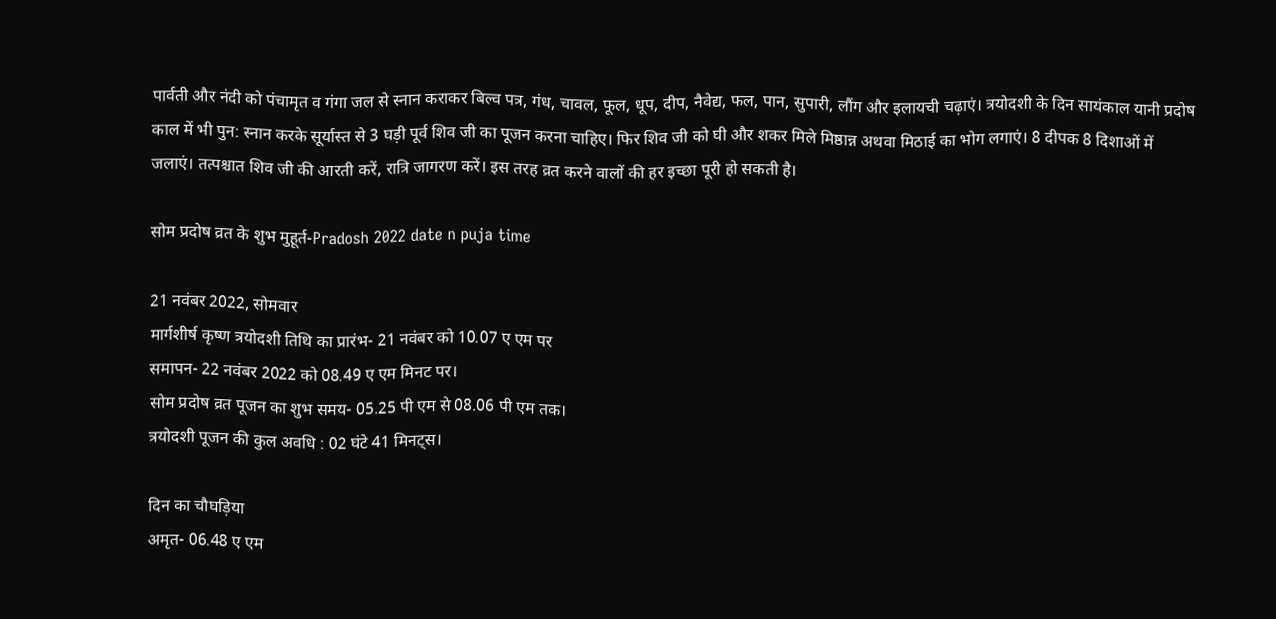पार्वती और नंदी को पंचामृत व गंगा जल से स्नान कराकर बिल्व पत्र, गंध, चावल, फूल, धूप, दीप, नैवेद्य, फल, पान, सुपारी, लौंग और इलायची चढ़ाएं। त्रयोदशी के दिन सायंकाल यानी प्रदोष काल में भी पुन: स्नान करके सूर्यास्त से 3 घड़ी पूर्व शिव जी का पूजन करना चाहिए। फिर शिव जी को घी और शकर मिले मिष्ठान्न अथवा मिठाई का भोग लगाएं। 8 दीपक 8 दिशाओं में जलाएं। तत्पश्चात शिव जी की आरती करें, रात्रि जागरण करें। इस तरह व्रत करने वालों की हर इच्छा पूरी हो सकती है।

सोम प्रदोष व्रत के शुभ मुहूर्त-Pradosh 2022 date n puja time

21 नवंबर 2022, सोमवार
मार्गशीर्ष कृष्ण त्रयोदशी तिथि का प्रारंभ- 21 नवंबर को 10.07 ए एम पर
समापन- 22 नवंबर 2022 को 08.49 ए एम मिनट पर।
सोम प्रदोष व्रत पूजन का शुभ समय- 05.25 पी एम से 08.06 पी एम तक।
त्रयोदशी पूजन की कुल अवधि : 02 घंटे 41 मिनट्स।

दिन का चौघड़िया
अमृत- 06.48 ए एम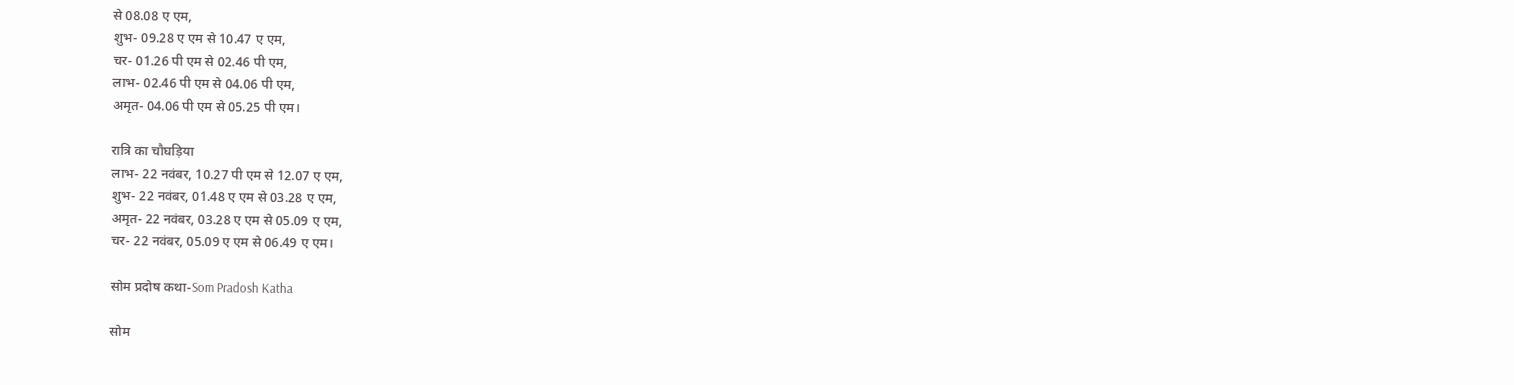से 08.08 ए एम,
शुभ- 09.28 ए एम से 10.47 ए एम,
चर- 01.26 पी एम से 02.46 पी एम,
लाभ- 02.46 पी एम से 04.06 पी एम,
अमृत- 04.06 पी एम से 05.25 पी एम।

रात्रि का चौघड़िया
लाभ- 22 नवंबर, 10.27 पी एम से 12.07 ए एम,
शुभ- 22 नवंबर, 01.48 ए एम से 03.28 ए एम,
अमृत- 22 नवंबर, 03.28 ए एम से 05.09 ए एम,
चर- 22 नवंबर, 05.09 ए एम से 06.49 ए एम।

सोम प्रदोष कथा-Som Pradosh Katha

सोम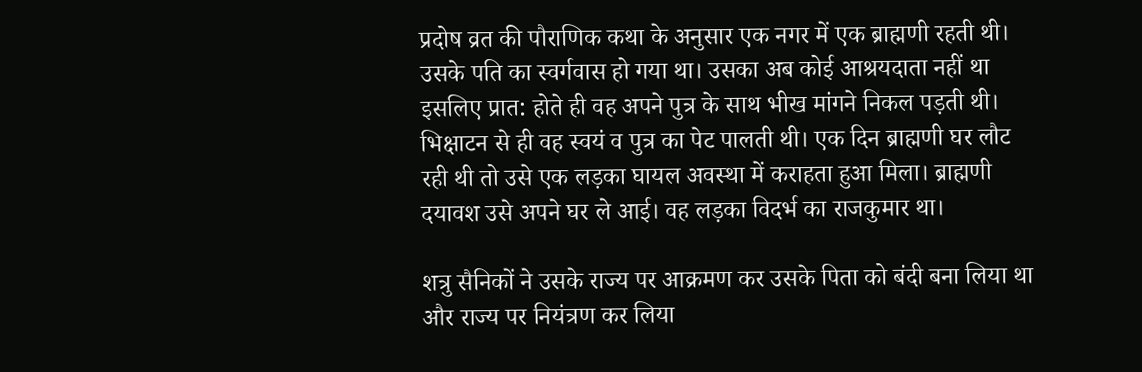प्रदोष व्रत की पौराणिक कथा के अनुसार एक नगर में एक ब्राह्मणी रहती थी। उसके पति का स्वर्गवास हो गया था। उसका अब कोई आश्रयदाता नहीं था इसलिए प्रात: होते ही वह अपने पुत्र के साथ भीख मांगने निकल पड़ती थी। भिक्षाटन से ही वह स्वयं व पुत्र का पेट पालती थी। एक दिन ब्राह्मणी घर लौट रही थी तो उसे एक लड़का घायल अवस्था में कराहता हुआ मिला। ब्राह्मणी दयावश उसे अपने घर ले आई। वह लड़का विदर्भ का राजकुमार था।

शत्रु सैनिकों ने उसके राज्य पर आक्रमण कर उसके पिता को बंदी बना लिया था और राज्य पर नियंत्रण कर लिया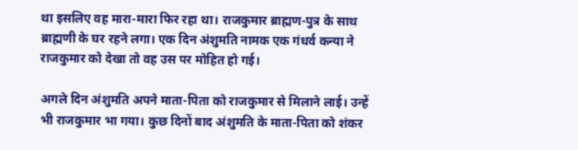था इसलिए वह मारा-मारा फिर रहा था। राजकुमार ब्राह्मण-पुत्र के साथ ब्राह्मणी के घर रहने लगा। एक दिन अंशुमति नामक एक गंधर्व कन्या ने राजकुमार को देखा तो वह उस पर मोहित हो गई।

अगले दिन अंशुमति अपने माता-पिता को राजकुमार से मिलाने लाई। उन्हें भी राजकुमार भा गया। कुछ दिनों बाद अंशुमति के माता-पिता को शंकर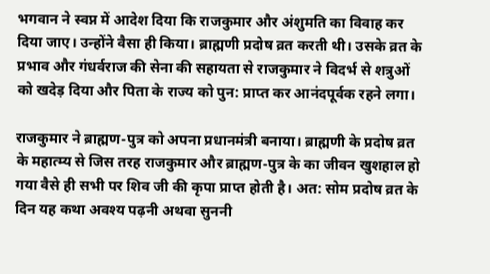भगवान ने स्वप्न में आदेश दिया कि राजकुमार और अंशुमति का विवाह कर दिया जाए। उन्होंने वैसा ही किया। ब्राह्मणी प्रदोष व्रत करती थी। उसके व्रत के प्रभाव और गंधर्वराज की सेना की सहायता से राजकुमार ने विदर्भ से शत्रुओं को खदेड़ दिया और पिता के राज्य को पुन: प्राप्त कर आनंदपूर्वक रहने लगा।

राजकुमार ने ब्राह्मण-पुत्र को अपना प्रधानमंत्री बनाया। ब्राह्मणी के प्रदोष व्रत के महात्म्य से जिस तरह राजकुमार और ब्राह्मण-पुत्र के का जीवन खुशहाल हो गया वैसे ही सभी पर शिव जी की कृपा प्राप्त होती है। अत: सोम प्रदोष व्रत के दिन यह कथा अवश्य पढ़नी अथवा सुननी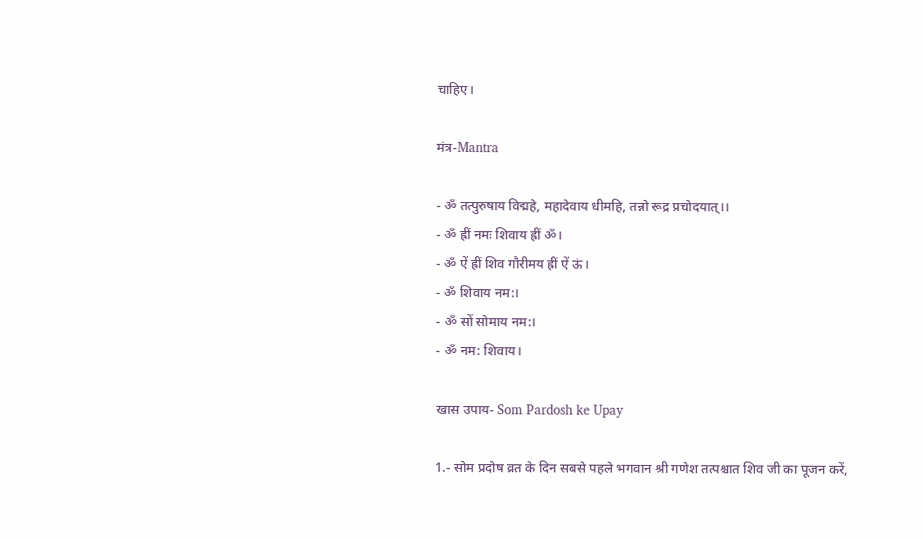चाहिए।

मंत्र-Mantra

- ॐ तत्पुरुषाय विद्महे, महादेवाय धीमहि, तन्नो रूद्र प्रचोदयात्।।
- ॐ ह्रीं नमः शिवाय ह्रीं ॐ।
- ॐ ऐं ह्रीं शिव गौरीमय ह्रीं ऐं ऊं।
- ॐ शिवाय नम:।
- ॐ सों सोमाय नम:।
- ॐ नम: शिवाय।

खास उपाय- Som Pardosh ke Upay

1.- सोम प्रदोष व्रत के दिन सबसे पहले भगवान श्री गणेश तत्पश्चात शिव जी का पूजन करें,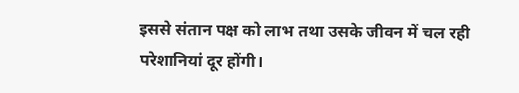इससे संतान पक्ष को लाभ तथा उसके जीवन में चल रही परेशानियां दूर होंगी।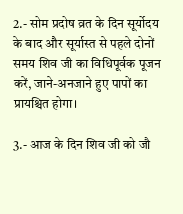2.- सोम प्रदोष व्रत के दिन सूर्योदय के बाद और सूर्यास्त से पहले दोनों समय शिव जी का विधिपूर्वक पूजन करें, जाने-अनजाने हुए पापों का प्रायश्चित होगा।

3.- आज के दिन शिव जी को जौ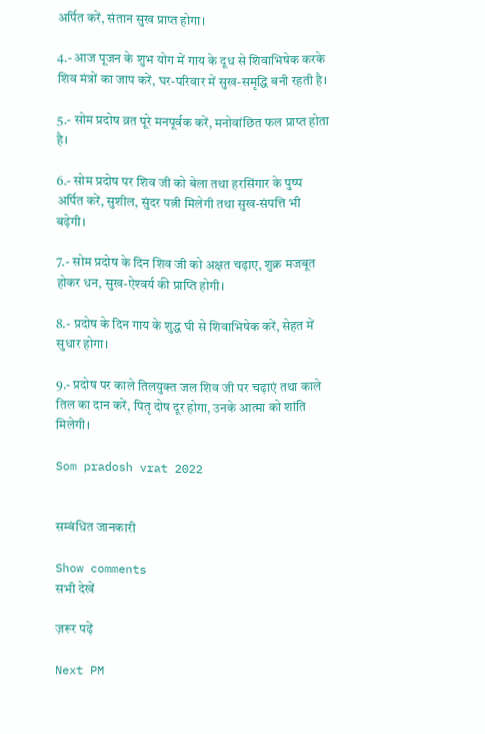अर्पित करें, संतान सुख प्राप्त होगा।

4.- आज पूजन के शुभ योग में गाय के दूध से शिवाभिषेक करके शिव मंत्रों का जाप करें, घर-परिवार में सुख-समृद्धि बनी रहती है।

5.- सोम प्रदोष व्रत पूरे मनपूर्वक करें, मनोवांछित फल प्राप्त होता है।

6.- सोम प्रदोष पर शिव जी को बेला तथा हरसिंगार के पुष्‍प अर्पित करें, सुशील, सुंदर पत्नी मिलेगी तथा सुख-संपत्ति भी बढ़ेगी।

7.- सोम प्रदोष के दिन शिव जी को अक्षत चढ़ाए, शुक्र मजबूत होकर धन, सुख-ऐश्‍वर्य की प्राप्ति होगी।

8.- प्रदोष के दिन गाय के शुद्ध घी से शिवाभिषेक करें, सेहत में सुधार होगा।

9.- प्रदोष पर काले तिलयुक्त जल शिव जी पर चढ़ाएं तथा काले तिल का दान करें, पितृ दोष दूर होगा, उनके आत्मा को शांति मिलेगी।

Som pradosh vrat 2022


सम्बंधित जानकारी

Show comments
सभी देखें

ज़रूर पढ़ें

Next PM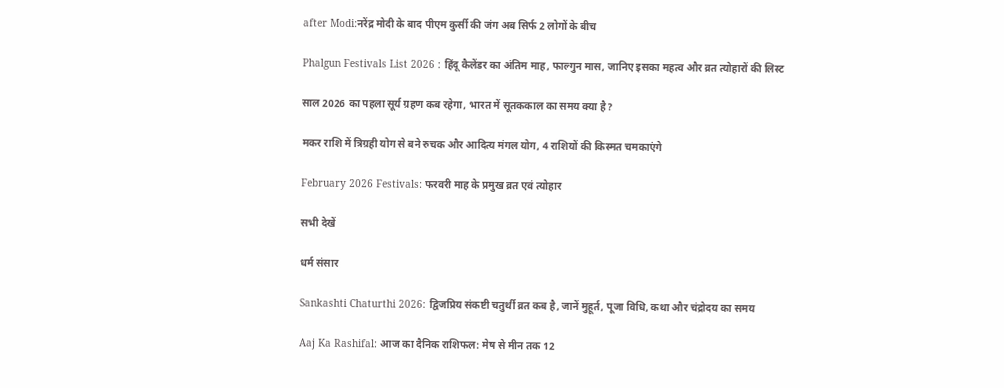after Modi:नरेंद्र मोदी के बाद पीएम कुर्सी की जंग अब सिर्फ 2 लोगों के बीच

Phalgun Festivals List 2026 : हिंदू कैलेंडर का अंतिम माह, फाल्गुन मास, जानिए इसका महत्व और व्रत त्योहारों की लिस्ट

साल 2026 का पहला सूर्य ग्रहण कब रहेगा, भारत में सूतककाल का समय क्या है?

मकर राशि में त्रिग्रही योग से बने रुचक और आदित्य मंगल योग, 4 राशियों की किस्मत चमकाएंगे

February 2026 Festivals: फरवरी माह के प्रमुख व्रत एवं त्योहार

सभी देखें

धर्म संसार

Sankashti Chaturthi 2026: द्विजप्रिय संकष्टी चतुर्थी व्रत कब है, जानें मुहूर्त, पूजा विधि, कथा और चंद्रोदय का समय

Aaj Ka Rashifal: आज का दैनिक राशिफल: मेष से मीन तक 12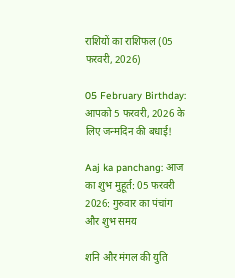राशियों का राशिफल (05 फरवरी, 2026)

05 February Birthday: आपको 5 फरवरी, 2026 के लिए जन्मदिन की बधाई!

Aaj ka panchang: आज का शुभ मुहूर्त: 05 फरवरी 2026: गुरुवार का पंचांग और शुभ समय

शनि और मंगल की युति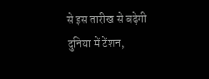से इस तारीख से बढ़ेगी दुनिया में टेंशन,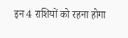इन 4 राशियों को रहना होगा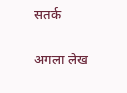सतर्क

अगला लेख